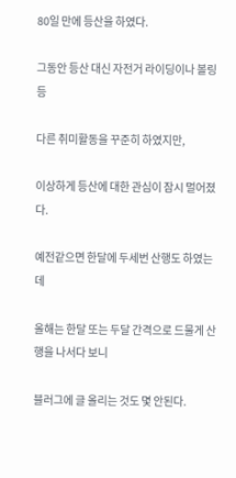80일 만에 등산을 하였다.

그동안 등산 대신 자전거 라이딩이나 볼링 등

다른 취미활동을 꾸준히 하였지만,

이상하게 등산에 대한 관심이 잠시 멀어졌다.

예전같으면 한달에 두세번 산행도 하였는데

올해는 한달 또는 두달 간격으로 드물게 산행을 나서다 보니

블러그에 글 올리는 것도 몇 안된다.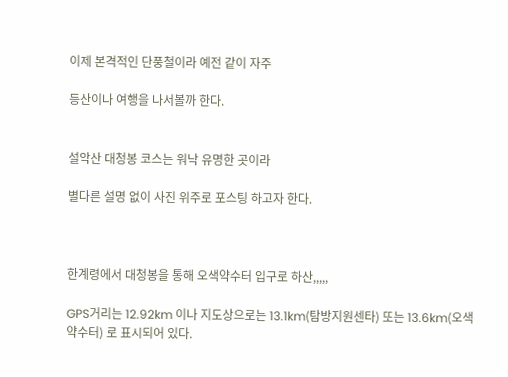이제 본격적인 단풍철이라 예전 같이 자주

등산이나 여행을 나서볼까 한다.


설악산 대청봉 코스는 워낙 유명한 곳이라

별다른 설명 없이 사진 위주로 포스팅 하고자 한다.



한계령에서 대청봉을 통해 오색약수터 입구로 하산,,,,,

GPS거리는 12.92km 이나 지도상으로는 13.1km(탐방지원센타) 또는 13.6km(오색약수터) 로 표시되어 있다.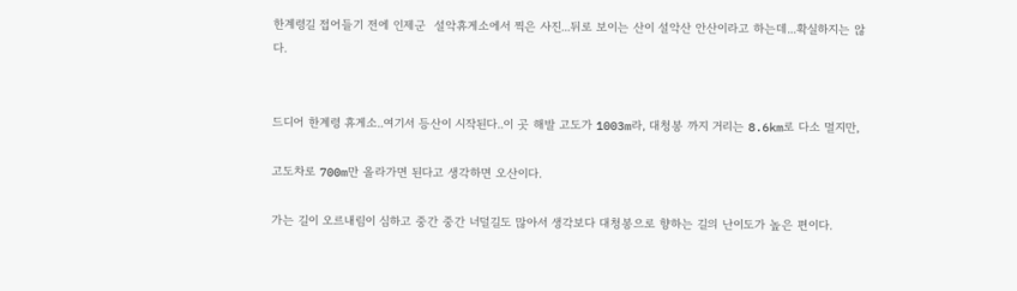한계령길 접어들기 전에 인제군  설악휴게소에서 찍은 사진...뒤로 보이는 산이 설악산 안산이라고 하는데...확실하지는 않다.


드디어 한계령 휴게소..여기서 등산이 시작된다..이 곳 해발 고도가 1003m라, 대청봉 까지 거리는 8.6km로 다소 멀지만,

고도차로 700m만 올라가면 된다고 생각하면 오산이다.

가는 길이 오르내림이 심하고 중간 중간 너덜길도 많아서 생각보다 대청봉으로 향하는 길의 난이도가 높은 편이다.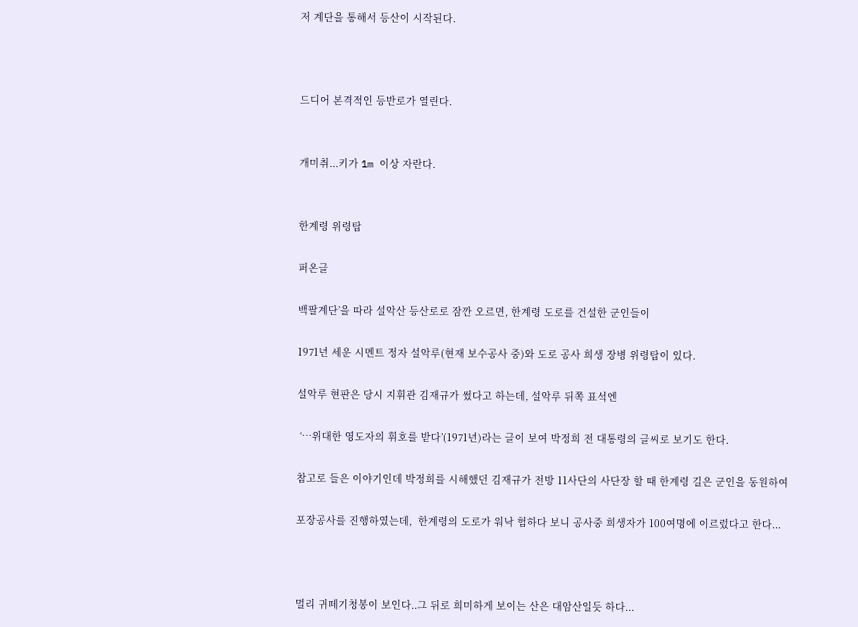저 계단을 통해서 등산이 시작된다.



드디어 본격적인 등반로가 열린다.


개미취...키가 1m 이상 자란다.


한계령 위령탑

퍼온글

백팔계단’을 따라 설악산 등산로로 잠깐 오르면, 한계령 도로를 건설한 군인들이

1971년 세운 시멘트 정자 설악루(현재 보수공사 중)와 도로 공사 희생 장병 위령탑이 있다.

설악루 현판은 당시 지휘관 김재규가 썼다고 하는데, 설악루 뒤쪽 표석엔

 ‘…위대한 영도자의 휘호를 받다’(1971년)라는 글이 보여 박정희 전 대통령의 글씨로 보기도 한다.

참고로 들은 이야기인데 박정희를 시해했던 김재규가 전방 11사단의 사단장 할 때 한계령 길은 군인을 동원하여

포장공사를 진행하였는데,  한계령의 도로가 워낙 험하다 보니 공사중 희생자가 100여명에 이르렀다고 한다...



멀리 귀떼기청봉이 보인다..그 뒤로 희미하게 보이는 산은 대암산일듯 하다...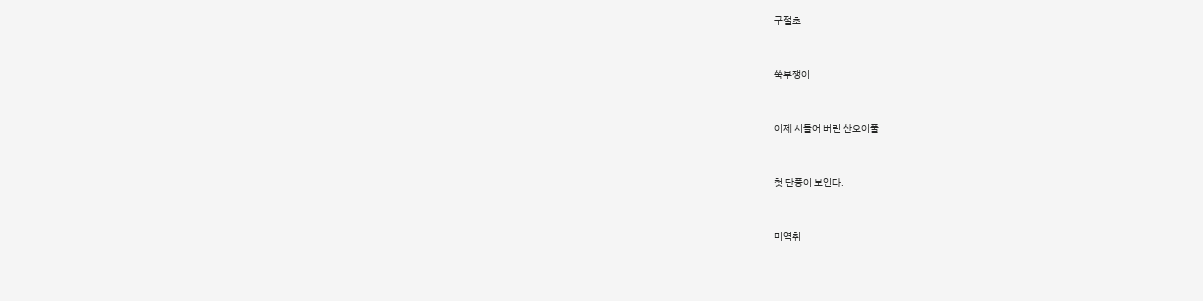구절초


쑥부쟁이


이제 시들어 버린 산오이풀


첫 단풍이 보인다.


미역취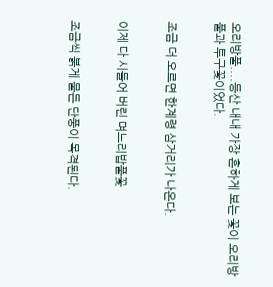오리방풀....등산 내내 가장 흔하게 보는 꽃이 오리방풀과 투구꽃이었다.


조금 더 오르면 한계령 삼거리가 나온다.


이제 다 시들어 버린 며느리밥풀꽃


조금씩 붉게 물든 단풍이 목격된다.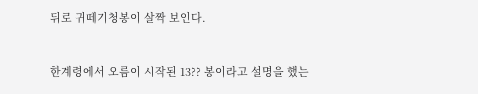뒤로 귀떼기청봉이 살짝 보인다.


한계령에서 오름이 시작된 13?? 봉이라고 설명을 했는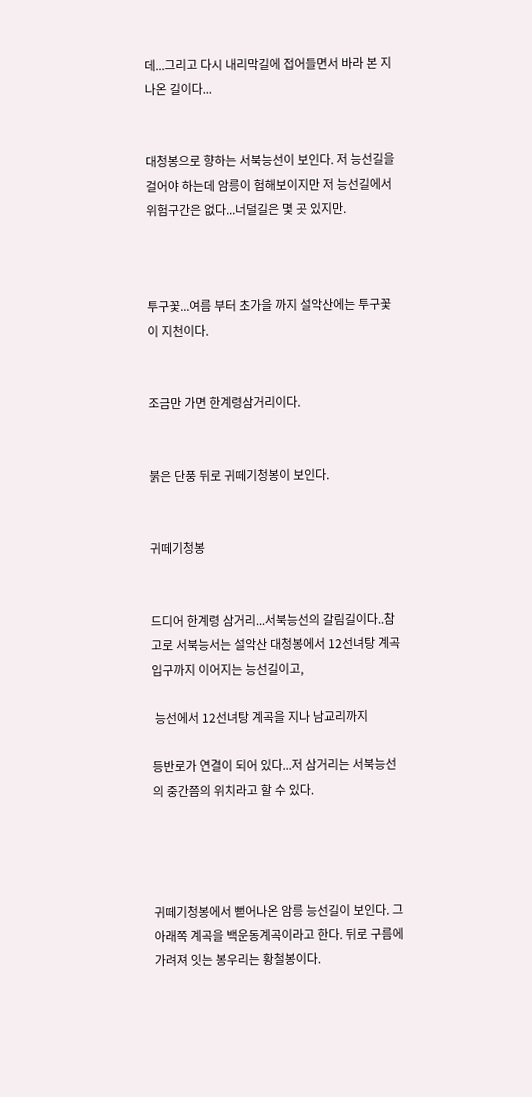데...그리고 다시 내리막길에 접어들면서 바라 본 지나온 길이다...


대청봉으로 향하는 서북능선이 보인다. 저 능선길을 걸어야 하는데 암릉이 험해보이지만 저 능선길에서 위험구간은 없다...너덜길은 몇 곳 있지만.



투구꽃...여름 부터 초가을 까지 설악산에는 투구꽃이 지천이다.


조금만 가면 한계령삼거리이다.


붉은 단풍 뒤로 귀떼기청봉이 보인다.


귀떼기청봉


드디어 한계령 삼거리...서북능선의 갈림길이다..참고로 서북능서는 설악산 대청봉에서 12선녀탕 계곡 입구까지 이어지는 능선길이고,

 능선에서 12선녀탕 계곡을 지나 남교리까지

등반로가 연결이 되어 있다...저 삼거리는 서북능선의 중간쯤의 위치라고 할 수 있다.




귀떼기청봉에서 뻗어나온 암릉 능선길이 보인다. 그 아래쪽 계곡을 백운동계곡이라고 한다. 뒤로 구름에 가려져 잇는 봉우리는 황철봉이다.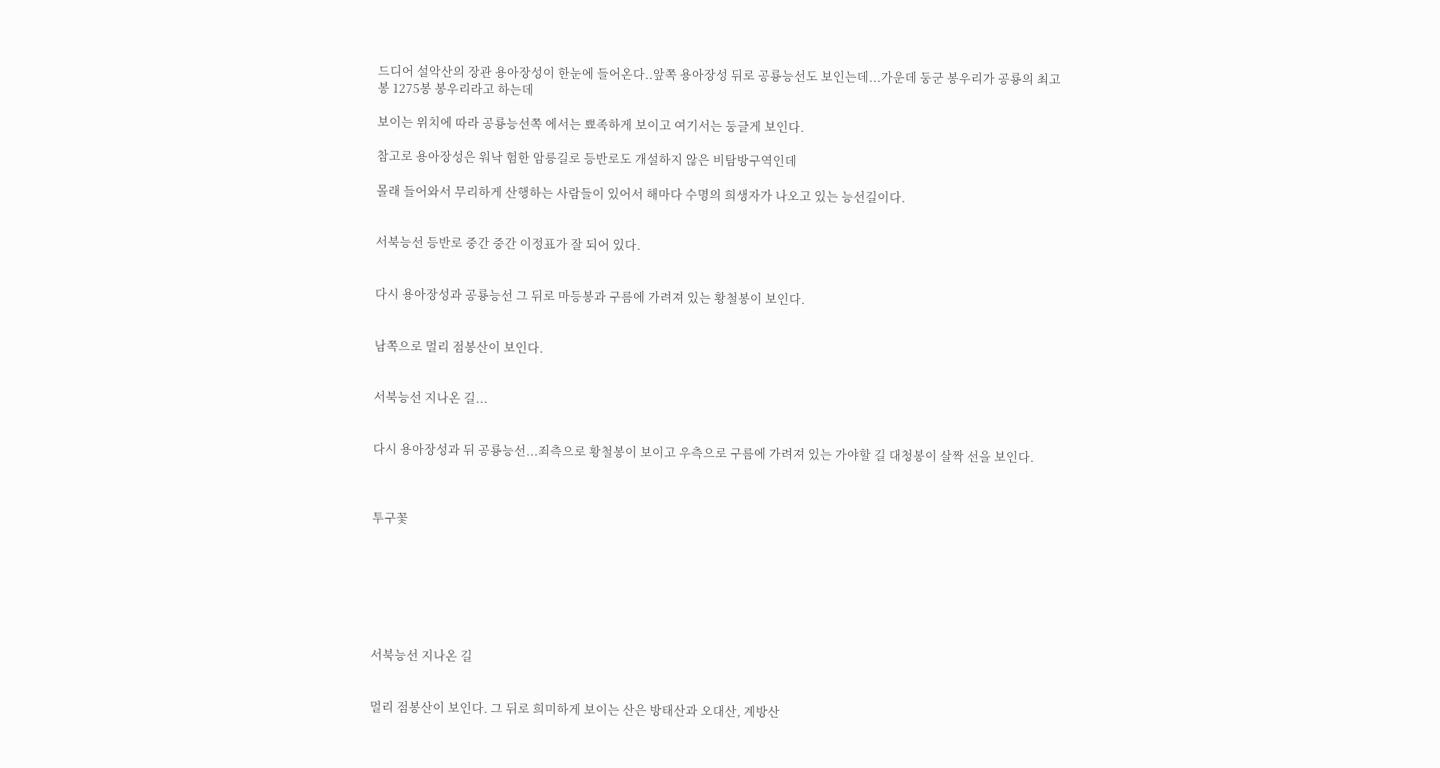드디어 설악산의 장관 용아장성이 한눈에 들어온다..앞쪽 용아장성 뒤로 공룡능선도 보인는데...가운데 둥군 봉우리가 공룡의 최고봉 1275봉 봉우리라고 하는데

보이는 위치에 따라 공룡능선쪽 에서는 뾰족하게 보이고 여기서는 둥글게 보인다.

참고로 용아장성은 워낙 험한 암릉길로 등반로도 개설하지 않은 비탐방구역인데

몰래 들어와서 무리하게 산행하는 사람들이 있어서 해마다 수명의 희생자가 나오고 있는 능선길이다.


서북능선 등반로 중간 중간 이정표가 잘 되어 있다.


다시 용아장성과 공룡능선 그 뒤로 마등봉과 구름에 가려져 있는 황철봉이 보인다.


남쪽으로 멀리 점봉산이 보인다.


서북능선 지나온 길...


다시 용아장성과 뒤 공룡능선...죄측으로 황철봉이 보이고 우측으로 구름에 가려져 있는 가야할 길 대청봉이 살짝 선을 보인다.



투구꽃







서북능선 지나온 길


멀리 점봉산이 보인다. 그 뒤로 희미하게 보이는 산은 방태산과 오대산, 계방산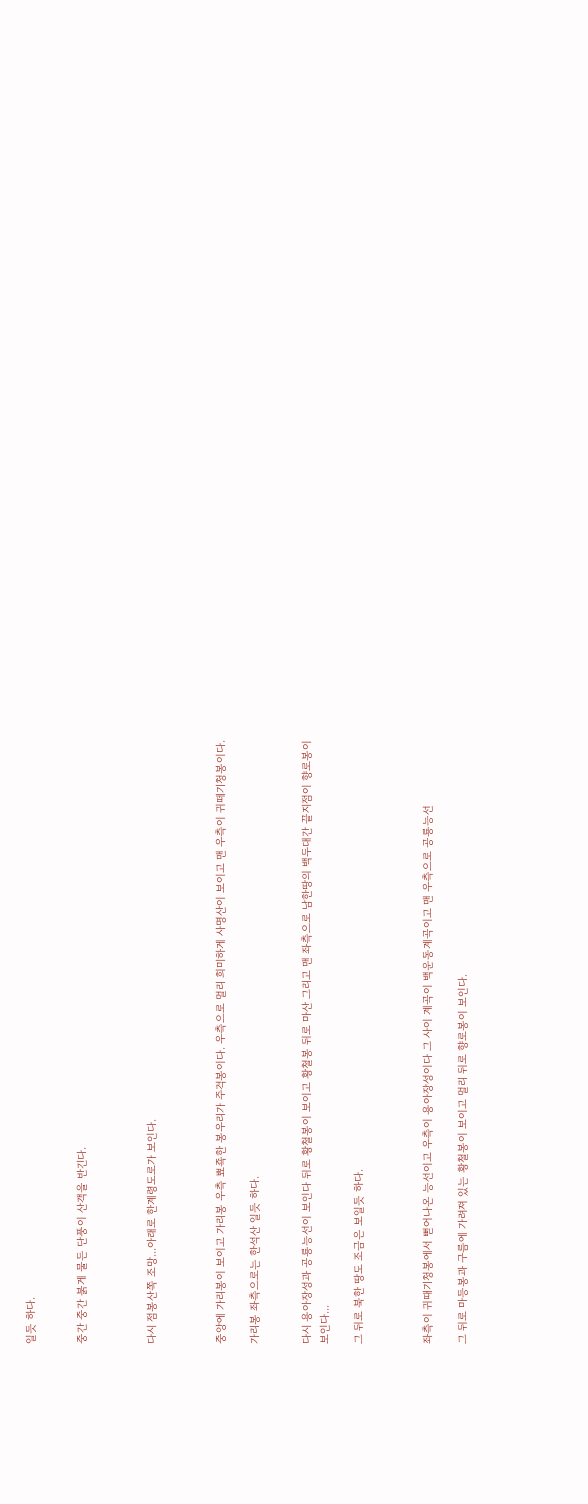일듯 하다.


중간 중간 붉게 물든 단풍이 산객을 반긴다.



다시 점봉산쪽 조망...아래로 한계령도로가 보인다.



중앙에 가리봉이 보이고 가리봉 우측 뾰죡한 봉우리가 주걱봉이다. 우측으로 멀리 희미하게 사명산이 보이고 맨 우측이 귀떼기청봉이다.

가리봉 좌측으로는 한석산 일듯 하다.


다시 용아장성과 공룡능선이 보인다 뒤로 황철봉이 보이고 황철봉 뒤로 마산 그리고 맨 좌측으로 남한땅의 백두대간 끝지점이 향로봉이 보인다...

그 뒤로 북한 땅도 조금은 보일듯 하다.



좌측이 귀때기청봉에서 뻗어나온 능선이고 우측이 용아장성이다 그 사이 계곡이 백운동계곡이고 맨 우측으로 공룡능선

그 뒤로 마등봉과 구름에 가려져 있는 황철봉이 보이고 멀리 뒤로 향로봉이 보인다.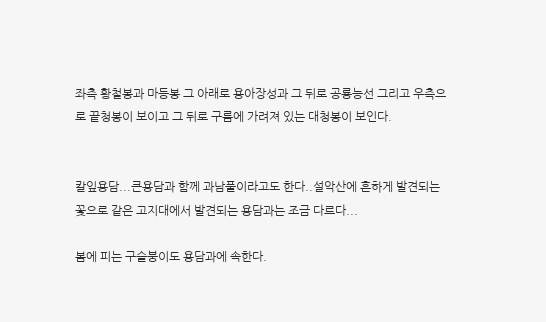좌측 황철봉과 마등봉 그 아래로 용아장성과 그 뒤로 공룡능선 그리고 우측으로 끝청봉이 보이고 그 뒤로 구름에 가려져 있는 대청봉이 보인다.


칼잎용담...큰용담과 함께 과남풀이라고도 한다..설악산에 흔하게 발견되는 꽃으로 같은 고지대에서 발견되는 용담과는 조금 다르다...

봄에 피는 구슬붕이도 용담과에 속한다.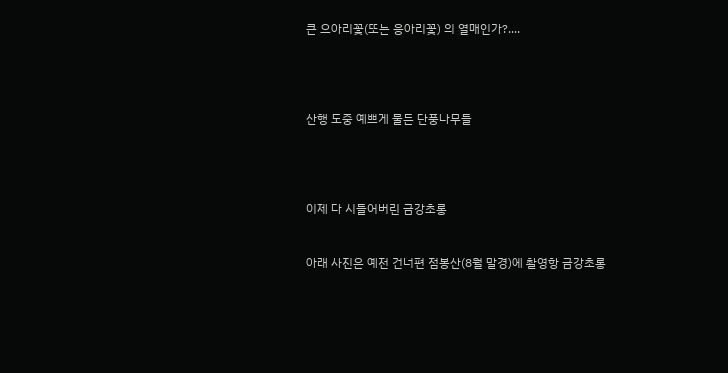큰 으아리꽃(또는 응아리꽃) 의 열매인가?....




산행 도중 예쁘게 물든 단풍나무들




이제 다 시들어버린 금강초롱


아래 사진은 예전 건너편 점봉산(8월 말경)에 촬영항 금강초롱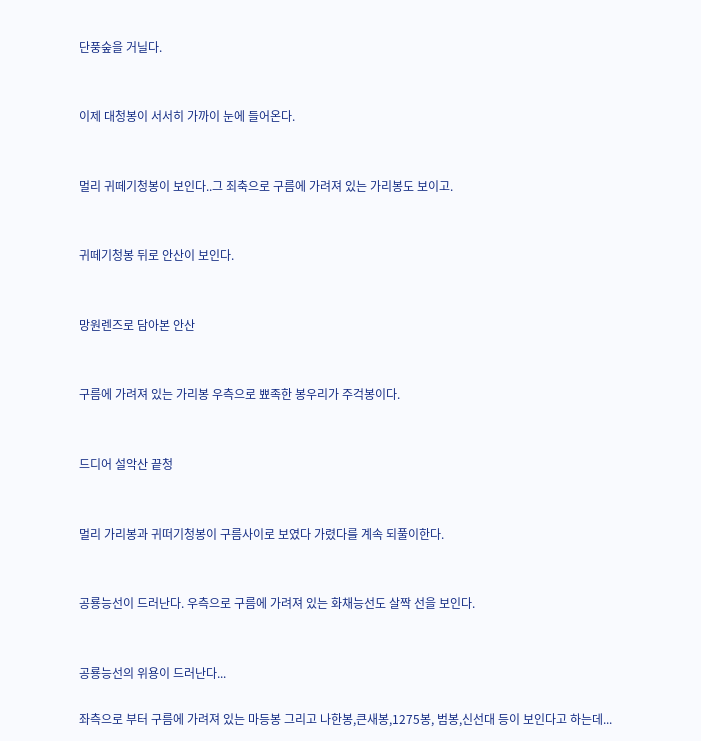단풍숲을 거닐다.


이제 대청봉이 서서히 가까이 눈에 들어온다.


멀리 귀떼기청봉이 보인다..그 죄축으로 구름에 가려져 있는 가리봉도 보이고.


귀떼기청봉 뒤로 안산이 보인다.


망원렌즈로 담아본 안산


구름에 가려져 있는 가리봉 우측으로 뾰족한 봉우리가 주걱봉이다.


드디어 설악산 끝청


멀리 가리봉과 귀떠기청봉이 구름사이로 보였다 가렸다를 계속 되풀이한다.


공룡능선이 드러난다. 우측으로 구름에 가려져 있는 화채능선도 살짝 선을 보인다.


공룡능선의 위용이 드러난다...

좌측으로 부터 구름에 가려져 있는 마등봉 그리고 나한봉,큰새봉,1275봉, 범봉,신선대 등이 보인다고 하는데...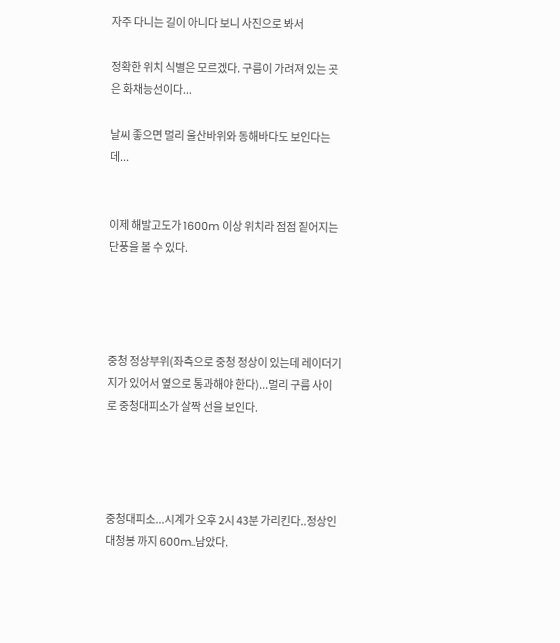자주 다니는 길이 아니다 보니 사진으로 봐서

정확한 위치 식별은 모르겠다. 구름이 가려져 있는 곳은 화채능선이다...

날씨 좋으면 멀리 울산바위와 동해바다도 보인다는데...


이제 해발고도가 1600m 이상 위치라 점점 짙어지는 단풍을 볼 수 있다.




중청 정상부위(좌측으로 중청 정상이 있는데 레이더기지가 있어서 옆으로 통과해야 한다)...멀리 구름 사이로 중청대피소가 살짝 선을 보인다.




중청대피소...시계가 오후 2시 43분 가리킨다..정상인 대청봉 까지 600m..남았다.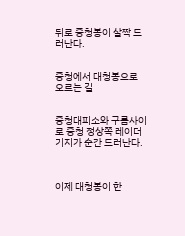뒤로 중청봉이 살짝 드러난다.


중청에서 대청봉으로 오르는 길


중청대피소와 구름사이로 중청 정상쪽 레이더기지가 순간 드러난다.



이제 대청봉이 한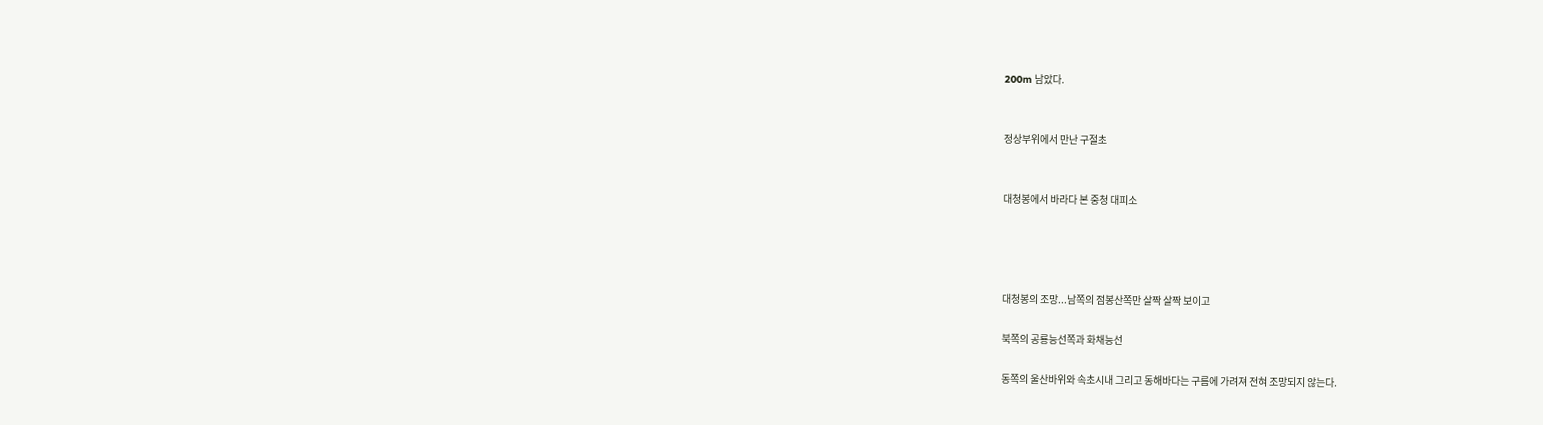200m 남았다.


정상부위에서 만난 구절초


대청봉에서 바라다 본 중청 대피소




대청봉의 조망...남쪽의 점봉산쪽만 살짝 살짝 보이고

북쪽의 공룡능선쪽과 화채능선

동쪽의 울산바위와 속초시내 그리고 동해바다는 구름에 가려져 전혀 조망되지 않는다.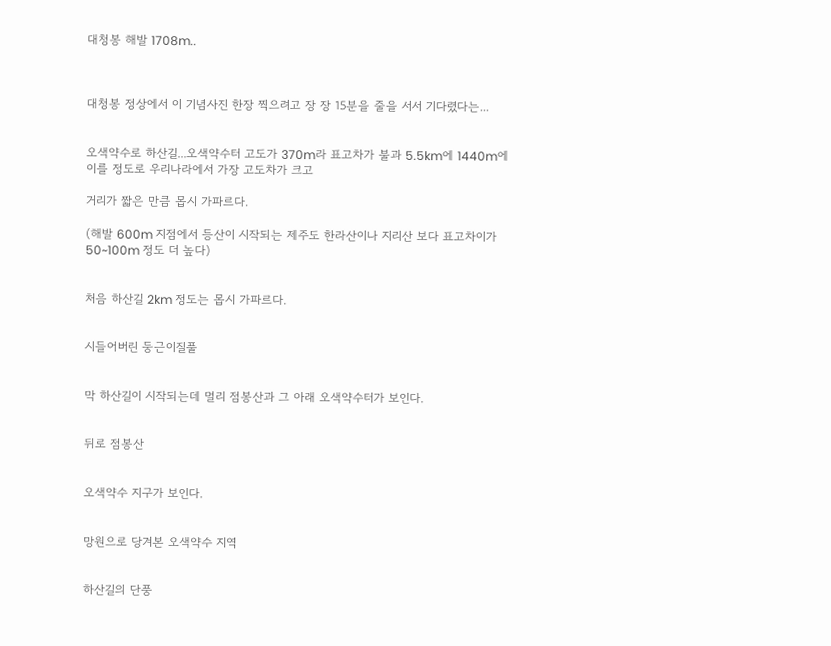대청봉 해발 1708m..



대청봉 정상에서 이 기념사진 한장 찍으려고 장 장 15분을 줄을 서서 기다렸다는...


오색약수로 하산길...오색약수터 고도가 370m라 표고차가 불과 5.5km에 1440m에 이를 정도로 우리나라에서 가장 고도차가 크고

거리가 짧은 만큼 몹시 가파르다.

(해발 600m 지점에서 등산이 시작되는 제주도 한라산이나 지리산 보다 표고차이가 50~100m 정도 더 높다)


처음 하산길 2km 정도는 몹시 가파르다.


시들어버린 둥근이질풀


막 하산길이 시작되는데 멀리 점봉산과 그 아래 오색약수터가 보인다.


뒤로 점봉산


오색약수 지구가 보인다.


망원으로 당겨본 오색약수 지역


하산길의 단풍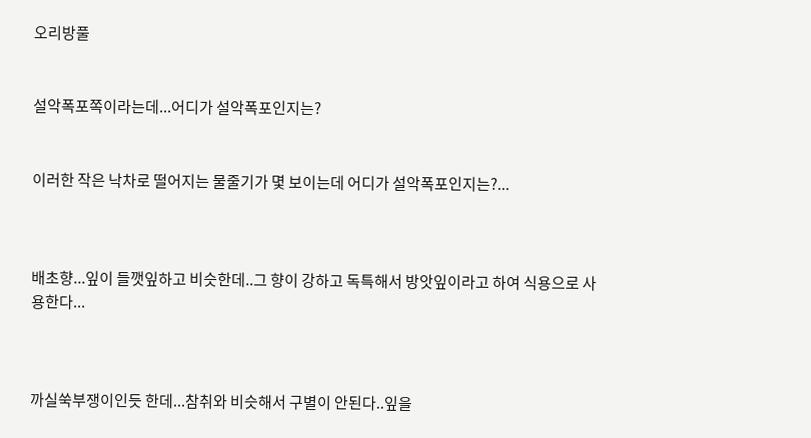오리방풀


설악폭포쪽이라는데...어디가 설악폭포인지는?


이러한 작은 낙차로 떨어지는 물줄기가 몇 보이는데 어디가 설악폭포인지는?...



배초향...잎이 들깻잎하고 비슷한데..그 향이 강하고 독특해서 방앗잎이라고 하여 식용으로 사용한다...



까실쑥부쟁이인듯 한데...참취와 비슷해서 구별이 안된다..잎을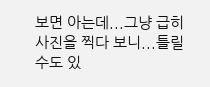보면 아는데...그냥 급히 사진을 찍다 보니...틀릴 수도 있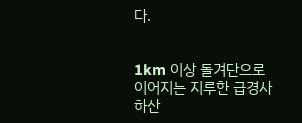다.


1km 이상 돌겨단으로 이어지는 지루한 급경사 하산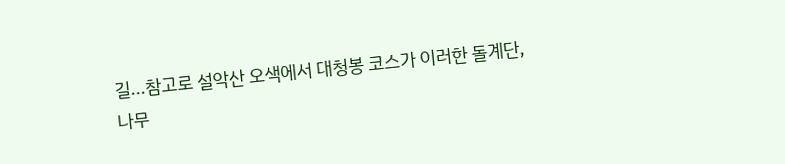길...참고로 설악산 오색에서 대청봉 코스가 이러한 돌계단, 나무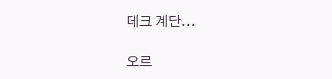데크 계단...

오르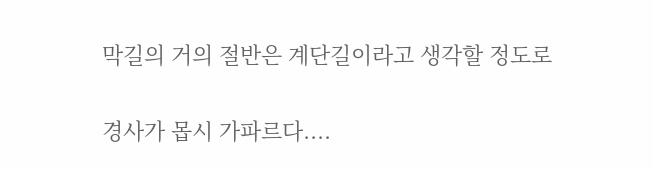막길의 거의 절반은 계단길이라고 생각할 정도로

경사가 몹시 가파르다....